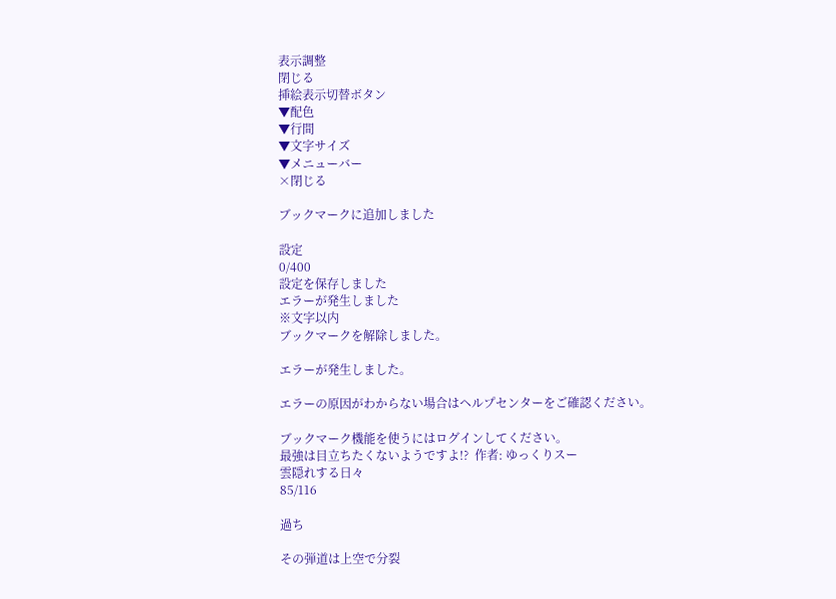表示調整
閉じる
挿絵表示切替ボタン
▼配色
▼行間
▼文字サイズ
▼メニューバー
×閉じる

ブックマークに追加しました

設定
0/400
設定を保存しました
エラーが発生しました
※文字以内
ブックマークを解除しました。

エラーが発生しました。

エラーの原因がわからない場合はヘルプセンターをご確認ください。

ブックマーク機能を使うにはログインしてください。
最強は目立ちたくないようですよ!?  作者: ゆっくりスー
雲隠れする日々
85/116

過ち

その弾道は上空で分裂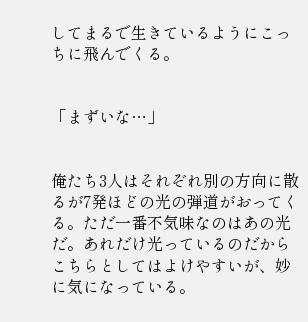してまるで生きているようにこっちに飛んでくる。


「まずいな…」


俺たち3人はそれぞれ別の方向に散るが7発ほどの光の弾道がおってくる。ただ一番不気味なのはあの光だ。あれだけ光っているのだからこちらとしてはよけやすいが、妙に気になっている。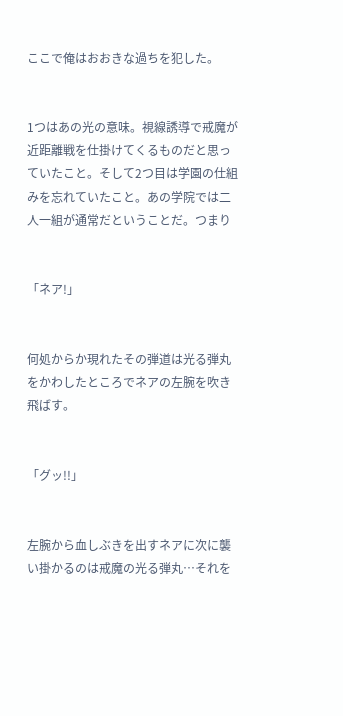ここで俺はおおきな過ちを犯した。


1つはあの光の意味。視線誘導で戒魔が近距離戦を仕掛けてくるものだと思っていたこと。そして2つ目は学園の仕組みを忘れていたこと。あの学院では二人一組が通常だということだ。つまり


「ネア!」


何処からか現れたその弾道は光る弾丸をかわしたところでネアの左腕を吹き飛ばす。


「グッ!!」


左腕から血しぶきを出すネアに次に襲い掛かるのは戒魔の光る弾丸…それを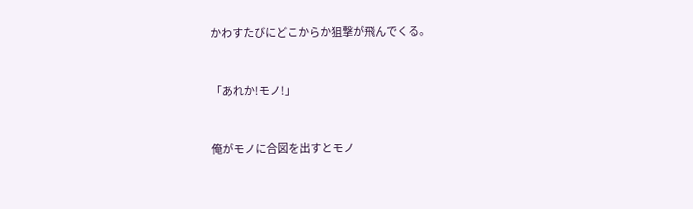かわすたびにどこからか狙撃が飛んでくる。


「あれか!モノ!」


俺がモノに合図を出すとモノ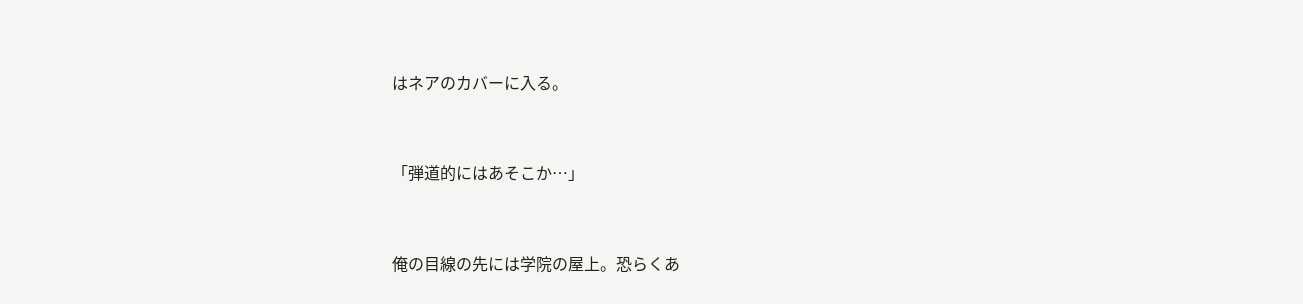はネアのカバーに入る。


「弾道的にはあそこか…」


俺の目線の先には学院の屋上。恐らくあ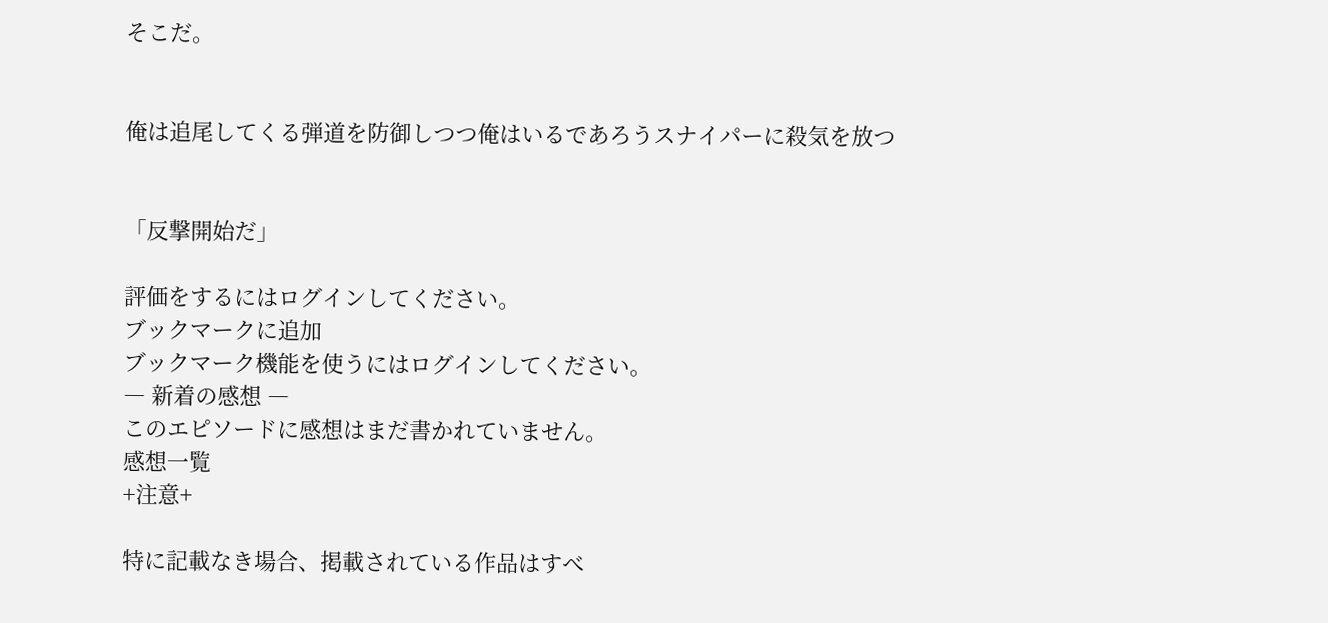そこだ。


俺は追尾してくる弾道を防御しつつ俺はいるであろうスナイパーに殺気を放つ


「反撃開始だ」

評価をするにはログインしてください。
ブックマークに追加
ブックマーク機能を使うにはログインしてください。
― 新着の感想 ―
このエピソードに感想はまだ書かれていません。
感想一覧
+注意+

特に記載なき場合、掲載されている作品はすべ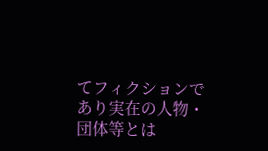てフィクションであり実在の人物・団体等とは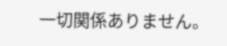一切関係ありません。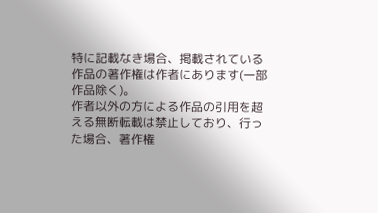特に記載なき場合、掲載されている作品の著作権は作者にあります(一部作品除く)。
作者以外の方による作品の引用を超える無断転載は禁止しており、行った場合、著作権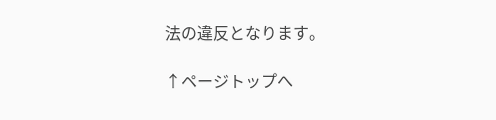法の違反となります。

↑ページトップへ